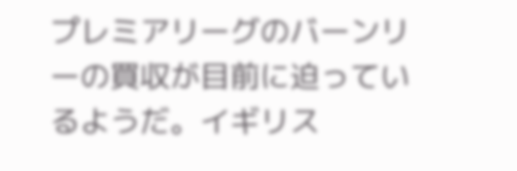プレミアリーグのバーンリーの買収が目前に迫っているようだ。イギリス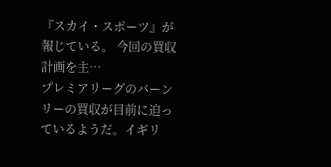『スカイ・スポーツ』が報じている。 今回の買収計画を主…
プレミアリーグのバーンリーの買収が目前に迫っているようだ。イギリ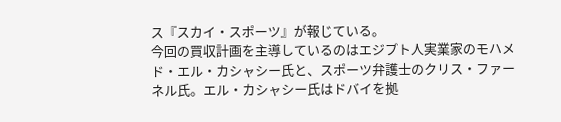ス『スカイ・スポーツ』が報じている。
今回の買収計画を主導しているのはエジプト人実業家のモハメド・エル・カシャシー氏と、スポーツ弁護士のクリス・ファーネル氏。エル・カシャシー氏はドバイを拠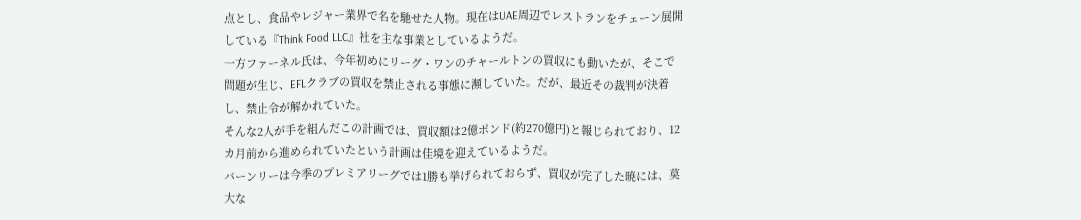点とし、食品やレジャー業界で名を馳せた人物。現在はUAE周辺でレストランをチェーン展開している『Think Food LLC』社を主な事業としているようだ。
一方ファーネル氏は、今年初めにリーグ・ワンのチャールトンの買収にも動いたが、そこで問題が生じ、EFLクラブの買収を禁止される事態に瀕していた。だが、最近その裁判が決着し、禁止令が解かれていた。
そんな2人が手を組んだこの計画では、買収額は2億ポンド(約270億円)と報じられており、12カ月前から進められていたという計画は佳境を迎えているようだ。
バーンリーは今季のプレミアリーグでは1勝も挙げられておらず、買収が完了した暁には、莫大な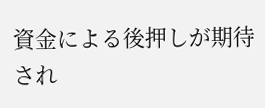資金による後押しが期待され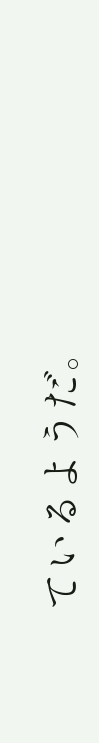ているようだ。